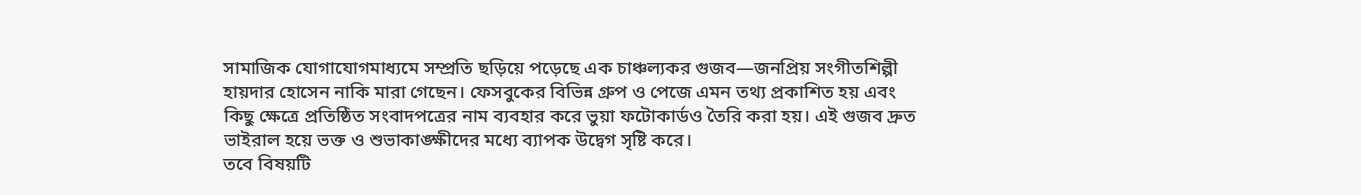সামাজিক যোগাযোগমাধ্যমে সম্প্রতি ছড়িয়ে পড়েছে এক চাঞ্চল্যকর গুজব—জনপ্রিয় সংগীতশিল্পী হায়দার হোসেন নাকি মারা গেছেন। ফেসবুকের বিভিন্ন গ্রুপ ও পেজে এমন তথ্য প্রকাশিত হয় এবং কিছু ক্ষেত্রে প্রতিষ্ঠিত সংবাদপত্রের নাম ব্যবহার করে ভুয়া ফটোকার্ডও তৈরি করা হয়। এই গুজব দ্রুত ভাইরাল হয়ে ভক্ত ও শুভাকাঙ্ক্ষীদের মধ্যে ব্যাপক উদ্বেগ সৃষ্টি করে।
তবে বিষয়টি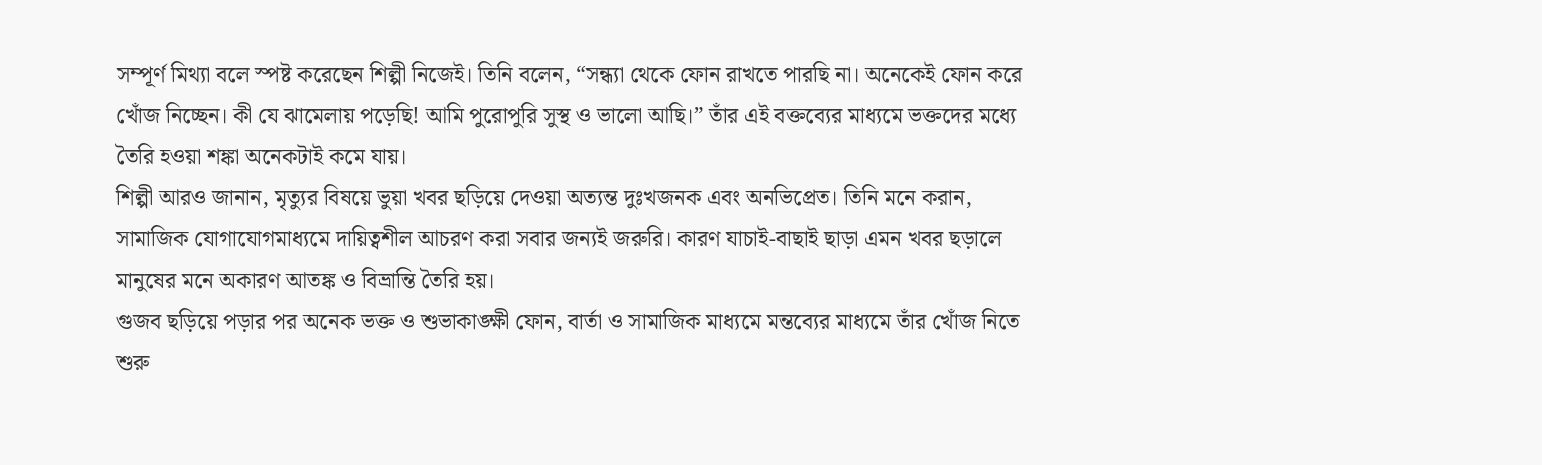সম্পূর্ণ মিথ্যা বলে স্পষ্ট করেছেন শিল্পী নিজেই। তিনি বলেন, “সন্ধ্যা থেকে ফোন রাখতে পারছি না। অনেকেই ফোন করে খোঁজ নিচ্ছেন। কী যে ঝামেলায় পড়েছি! আমি পুরোপুরি সুস্থ ও ভালো আছি।” তাঁর এই বক্তব্যের মাধ্যমে ভক্তদের মধ্যে তৈরি হওয়া শঙ্কা অনেকটাই কমে যায়।
শিল্পী আরও জানান, মৃত্যুর বিষয়ে ভুয়া খবর ছড়িয়ে দেওয়া অত্যন্ত দুঃখজনক এবং অনভিপ্রেত। তিনি মনে করান, সামাজিক যোগাযোগমাধ্যমে দায়িত্বশীল আচরণ করা সবার জন্যই জরুরি। কারণ যাচাই-বাছাই ছাড়া এমন খবর ছড়ালে মানুষের মনে অকারণ আতঙ্ক ও বিভ্রান্তি তৈরি হয়।
গুজব ছড়িয়ে পড়ার পর অনেক ভক্ত ও শুভাকাঙ্ক্ষী ফোন, বার্তা ও সামাজিক মাধ্যমে মন্তব্যের মাধ্যমে তাঁর খোঁজ নিতে শুরু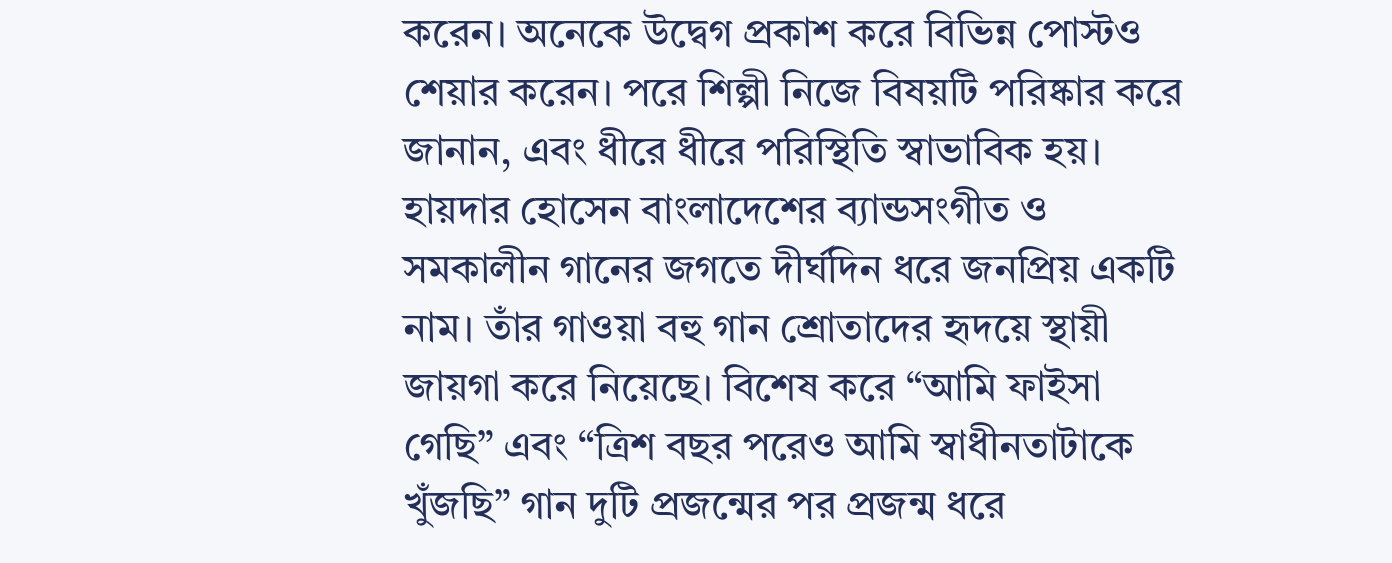করেন। অনেকে উদ্বেগ প্রকাশ করে বিভিন্ন পোস্টও শেয়ার করেন। পরে শিল্পী নিজে বিষয়টি পরিষ্কার করে জানান, এবং ধীরে ধীরে পরিস্থিতি স্বাভাবিক হয়।
হায়দার হোসেন বাংলাদেশের ব্যান্ডসংগীত ও সমকালীন গানের জগতে দীর্ঘদিন ধরে জনপ্রিয় একটি নাম। তাঁর গাওয়া বহু গান শ্রোতাদের হৃদয়ে স্থায়ী জায়গা করে নিয়েছে। বিশেষ করে “আমি ফাইসা গেছি” এবং “ত্রিশ বছর পরেও আমি স্বাধীনতাটাকে খুঁজছি” গান দুটি প্রজন্মের পর প্রজন্ম ধরে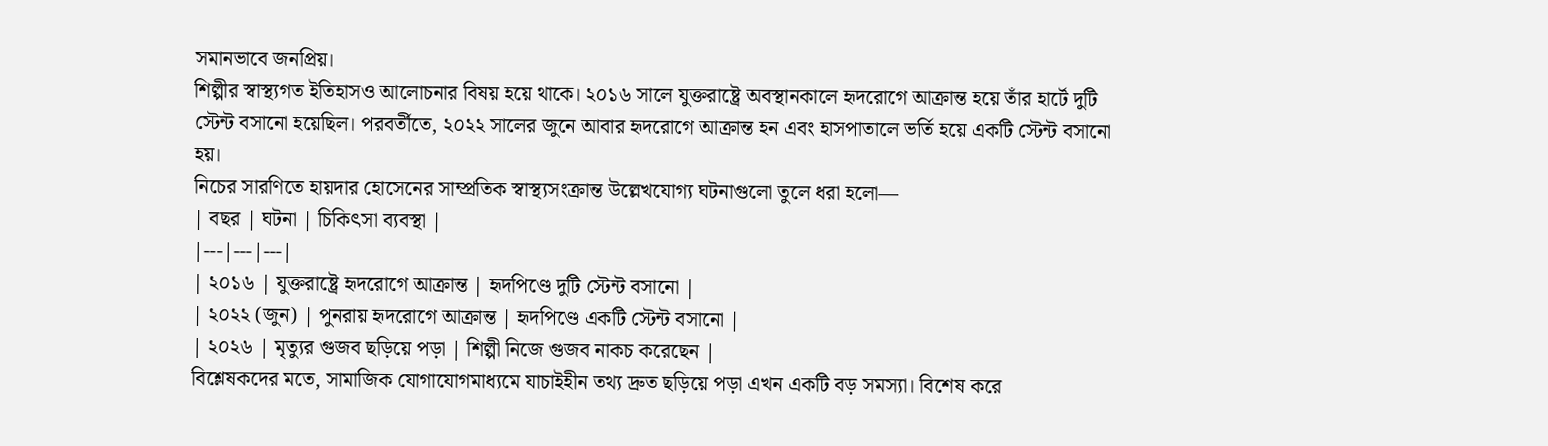সমানভাবে জনপ্রিয়।
শিল্পীর স্বাস্থ্যগত ইতিহাসও আলোচনার বিষয় হয়ে থাকে। ২০১৬ সালে যুক্তরাষ্ট্রে অবস্থানকালে হৃদরোগে আক্রান্ত হয়ে তাঁর হার্টে দুটি স্টেন্ট বসানো হয়েছিল। পরবর্তীতে, ২০২২ সালের জুনে আবার হৃদরোগে আক্রান্ত হন এবং হাসপাতালে ভর্তি হয়ে একটি স্টেন্ট বসানো হয়।
নিচের সারণিতে হায়দার হোসেনের সাম্প্রতিক স্বাস্থ্যসংক্রান্ত উল্লেখযোগ্য ঘটনাগুলো তুলে ধরা হলো—
| বছর | ঘটনা | চিকিৎসা ব্যবস্থা |
|---|---|---|
| ২০১৬ | যুক্তরাষ্ট্রে হৃদরোগে আক্রান্ত | হৃদপিণ্ডে দুটি স্টেন্ট বসানো |
| ২০২২ (জুন) | পুনরায় হৃদরোগে আক্রান্ত | হৃদপিণ্ডে একটি স্টেন্ট বসানো |
| ২০২৬ | মৃত্যুর গুজব ছড়িয়ে পড়া | শিল্পী নিজে গুজব নাকচ করেছেন |
বিশ্লেষকদের মতে, সামাজিক যোগাযোগমাধ্যমে যাচাইহীন তথ্য দ্রুত ছড়িয়ে পড়া এখন একটি বড় সমস্যা। বিশেষ করে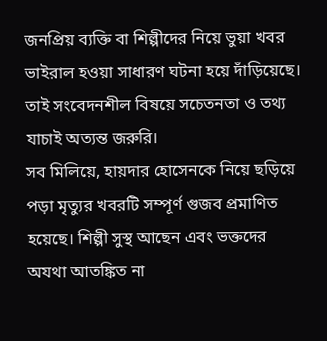জনপ্রিয় ব্যক্তি বা শিল্পীদের নিয়ে ভুয়া খবর ভাইরাল হওয়া সাধারণ ঘটনা হয়ে দাঁড়িয়েছে। তাই সংবেদনশীল বিষয়ে সচেতনতা ও তথ্য যাচাই অত্যন্ত জরুরি।
সব মিলিয়ে, হায়দার হোসেনকে নিয়ে ছড়িয়ে পড়া মৃত্যুর খবরটি সম্পূর্ণ গুজব প্রমাণিত হয়েছে। শিল্পী সুস্থ আছেন এবং ভক্তদের অযথা আতঙ্কিত না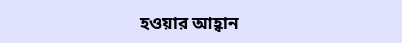হওয়ার আহ্বান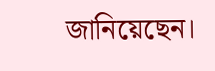জানিয়েছেন।